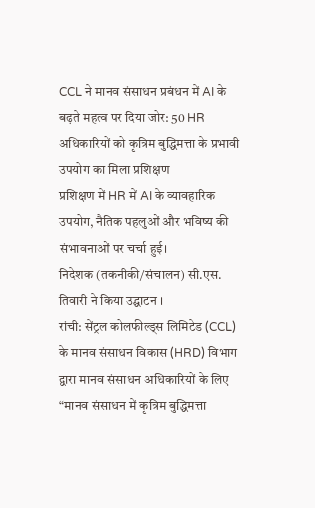CCL ने मानव संसाधन प्रबंधन में AI के बढ़ते महत्व पर दिया जोर: 50 HR अधिकारियों को कृत्रिम बुद्धिमत्ता के प्रभावी उपयोग का मिला प्रशिक्षण
प्रशिक्षण में HR में AI के व्यावहारिक उपयोग, नैतिक पहलुओं और भविष्य की संभावनाओं पर चर्चा हुई।
निदेशक (तकनीकी/संचालन) सी.एस. तिवारी ने किया उद्घाटन ।
रांची: सेंट्रल कोलफील्ड्स लिमिटेड (CCL) के मानव संसाधन विकास (HRD) विभाग द्वारा मानव संसाधन अधिकारियों के लिए “मानव संसाधन में कृत्रिम बुद्धिमत्ता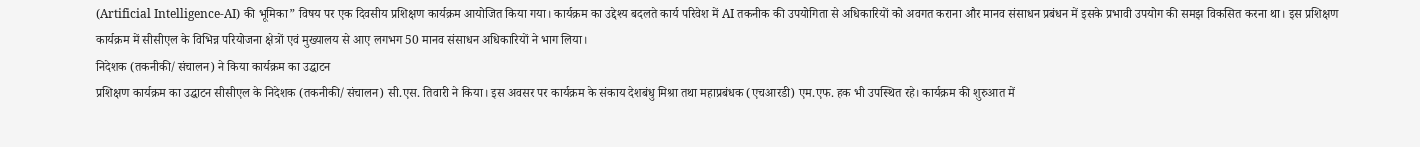(Artificial Intelligence-AI) की भूमिका” विषय पर एक दिवसीय प्रशिक्षण कार्यक्रम आयोजित किया गया। कार्यक्रम का उद्देश्य बदलते कार्य परिवेश में AI तकनीक की उपयोगिता से अधिकारियों को अवगत कराना और मानव संसाधन प्रबंधन में इसके प्रभावी उपयोग की समझ विकसित करना था। इस प्रशिक्षण कार्यक्रम में सीसीएल के विभिन्न परियोजना क्षेत्रों एवं मुख्यालय से आए लगभग 50 मानव संसाधन अधिकारियों ने भाग लिया।
निदेशक (तकनीकी/संचालन) ने किया कार्यक्रम का उद्घाटन
प्रशिक्षण कार्यक्रम का उद्घाटन सीसीएल के निदेशक (तकनीकी/संचालन) सी.एस. तिवारी ने किया। इस अवसर पर कार्यक्रम के संकाय देशबंधु मिश्रा तथा महाप्रबंधक (एचआरडी) एम.एफ. हक भी उपस्थित रहे। कार्यक्रम की शुरुआत में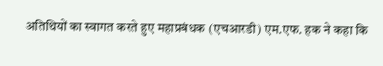अतिथियों का स्वागत करते हुए महाप्रबंधक (एचआरडी) एम.एफ. हक ने कहा कि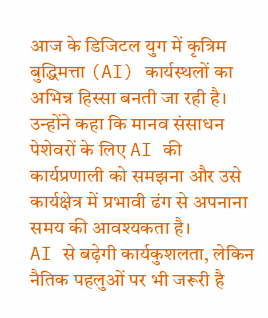आज के डिजिटल युग में कृत्रिम बुद्धिमत्ता (AI) कार्यस्थलों का अभिन्न हिस्सा बनती जा रही है। उन्होंने कहा कि मानव संसाधन पेशेवरों के लिए AI की कार्यप्रणाली को समझना और उसे कार्यक्षेत्र में प्रभावी ढंग से अपनाना समय की आवश्यकता है।
AI से बढ़ेगी कार्यकुशलता, लेकिन नैतिक पहलुओं पर भी जरूरी है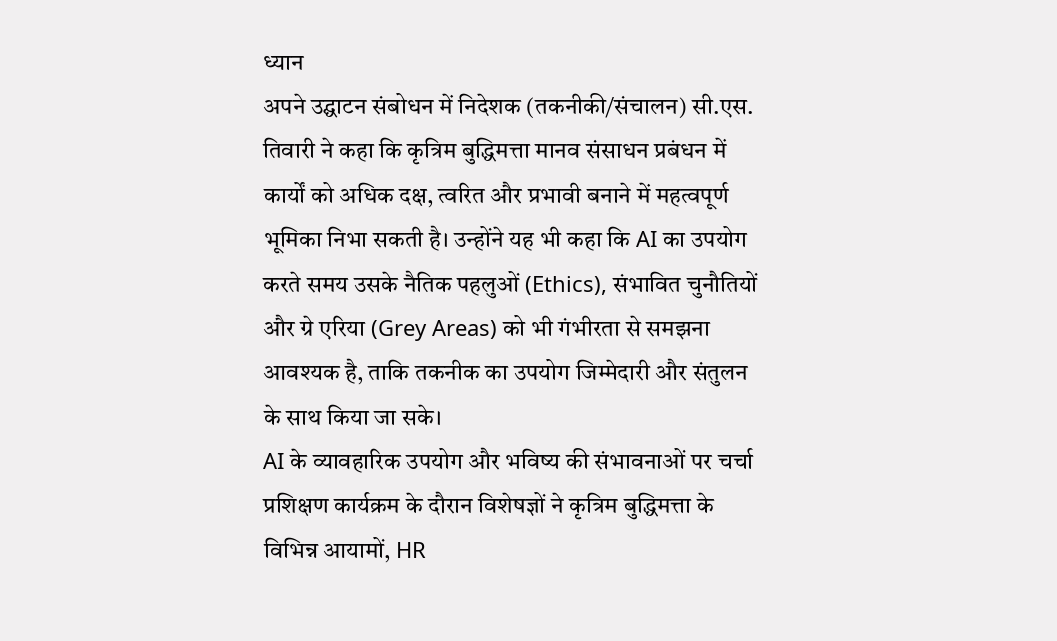ध्यान
अपने उद्घाटन संबोधन में निदेशक (तकनीकी/संचालन) सी.एस. तिवारी ने कहा कि कृत्रिम बुद्धिमत्ता मानव संसाधन प्रबंधन में कार्यों को अधिक दक्ष, त्वरित और प्रभावी बनाने में महत्वपूर्ण भूमिका निभा सकती है। उन्होंने यह भी कहा कि AI का उपयोग करते समय उसके नैतिक पहलुओं (Ethics), संभावित चुनौतियों और ग्रे एरिया (Grey Areas) को भी गंभीरता से समझना आवश्यक है, ताकि तकनीक का उपयोग जिम्मेदारी और संतुलन के साथ किया जा सके।
AI के व्यावहारिक उपयोग और भविष्य की संभावनाओं पर चर्चा
प्रशिक्षण कार्यक्रम के दौरान विशेषज्ञों ने कृत्रिम बुद्धिमत्ता के विभिन्न आयामों, HR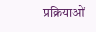प्रक्रियाओं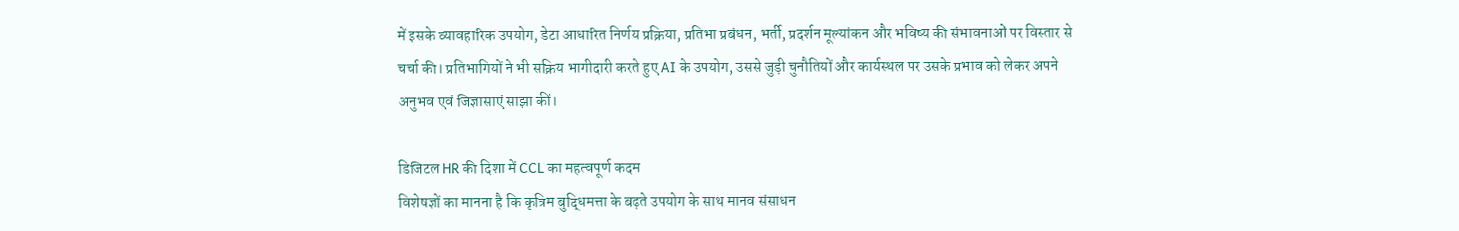में इसके व्यावहारिक उपयोग, डेटा आधारित निर्णय प्रक्रिया, प्रतिभा प्रबंधन, भर्ती, प्रदर्शन मूल्यांकन और भविष्य की संभावनाओं पर विस्तार से चर्चा की। प्रतिभागियों ने भी सक्रिय भागीदारी करते हुए AI के उपयोग, उससे जुड़ी चुनौतियों और कार्यस्थल पर उसके प्रभाव को लेकर अपने अनुभव एवं जिज्ञासाएं साझा कीं।

डिजिटल HR की दिशा में CCL का महत्वपूर्ण कदम
विशेषज्ञों का मानना है कि कृत्रिम बुद्धिमत्ता के बढ़ते उपयोग के साथ मानव संसाधन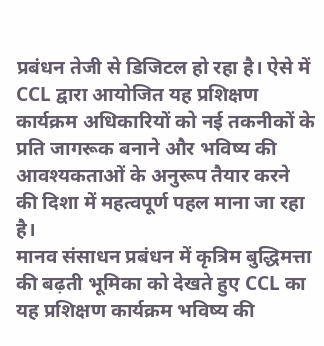प्रबंधन तेजी से डिजिटल हो रहा है। ऐसे में CCL द्वारा आयोजित यह प्रशिक्षण कार्यक्रम अधिकारियों को नई तकनीकों के प्रति जागरूक बनाने और भविष्य की आवश्यकताओं के अनुरूप तैयार करने की दिशा में महत्वपूर्ण पहल माना जा रहा है।
मानव संसाधन प्रबंधन में कृत्रिम बुद्धिमत्ता की बढ़ती भूमिका को देखते हुए CCL का यह प्रशिक्षण कार्यक्रम भविष्य की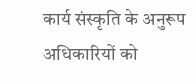कार्य संस्कृति के अनुरूप अधिकारियों को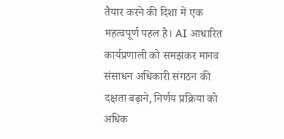तैयार करने की दिशा में एक महत्वपूर्ण पहल है। AI आधारित कार्यप्रणाली को समझकर मानव संसाधन अधिकारी संगठन की दक्षता बढ़ाने, निर्णय प्रक्रिया को अधिक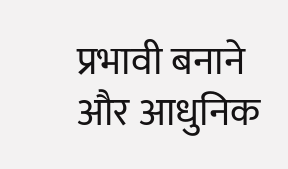प्रभावी बनाने और आधुनिक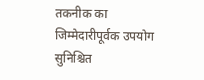तकनीक का जिम्मेदारीपूर्वक उपयोग सुनिश्चित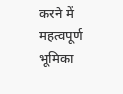करने में महत्वपूर्ण भूमिका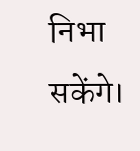निभा सकेंगे।